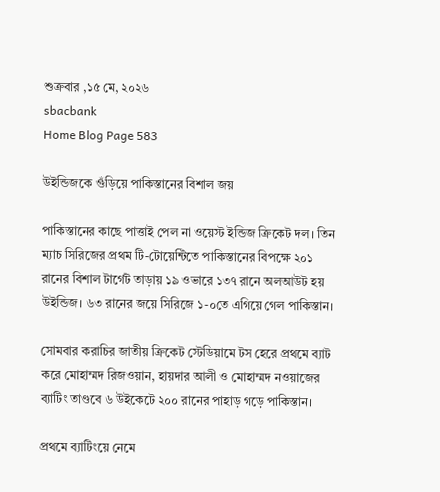শুক্রবার ,১৫ মে, ২০২৬
sbacbank
Home Blog Page 583

উইন্ডিজকে গুঁড়িয়ে পাকিস্তানের বিশাল জয়

পাকিস্তানের কাছে পাত্তাই পেল না ওয়েস্ট ইন্ডিজ ক্রিকেট দল। তিন ম্যাচ সিরিজের প্রথম টি-টোয়েন্টিতে পাকিস্তানের বিপক্ষে ২০১ রানের বিশাল টার্গেট তাড়ায় ১৯ ওভারে ১৩৭ রানে অলআউট হয় উইন্ডিজ। ৬৩ রানের জয়ে সিরিজে ১-০তে এগিয়ে গেল পাকিস্তান।

সোমবার করাচির জাতীয় ক্রিকেট স্টেডিয়ামে টস হেরে প্রথমে ব্যাট করে মোহাম্মদ রিজওয়ান, হায়দার আলী ও মোহাম্মদ নওয়াজের ব্যাটিং তাণ্ডবে ৬ উইকেটে ২০০ রানের পাহাড় গড়ে পাকিস্তান।

প্রথমে ব্যাটিংয়ে নেমে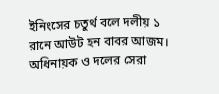ইনিংসের চতুর্থ বলে দলীয় ১ রানে আউট হন বাবর আজম। অধিনায়ক ও দলের সেরা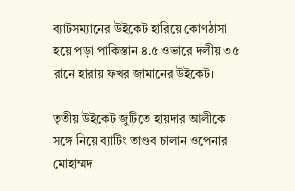ব্যাটসম্যানের উইকেট হারিয়ে কোণঠাসা হয়ে পড়া পাকিস্তান ৪.৫ ওভারে দলীয় ৩৫ রানে হারায় ফখর জামানের উইকেট।

তৃতীয় উইকেট জুটিতে হায়দার আলীকে সঙ্গে নিয়ে ব্যাটিং তাণ্ডব চালান ওপেনার মোহাম্মদ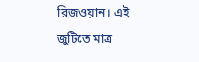রিজওয়ান। এই জুটিতে মাত্র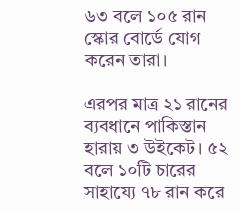৬৩ বলে ১০৫ রান স্কোর বোর্ডে যোগ করেন তারা।

এরপর মাত্র ২১ রানের ব্যবধানে পাকিস্তান হারায় ৩ উইকেট। ৫২ বলে ১০টি চারের সাহায্যে ৭৮ রান করে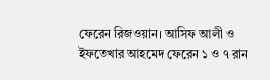ফেরেন রিজওয়ান। আসিফ আলী ও ইফতেখার আহমেদ ফেরেন ১ ও ৭ রান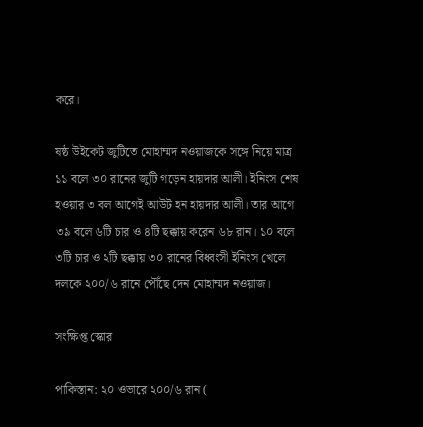করে।

ষষ্ঠ উইকেট জুটিতে মোহাম্মদ নওয়াজকে সঙ্গে নিয়ে মাত্র ১১ বলে ৩০ রানের জুটি গড়েন হায়দার আলী। ইনিংস শেষ হওয়ার ৩ বল আগেই আউট হন হায়দার আলী। তার আগে ৩৯ বলে ৬টি চার ও ৪টি ছক্কায় করেন ৬৮ রান। ১০ বলে ৩টি চার ও ২টি ছক্কায় ৩০ রানের বিধ্বংসী ইনিংস খেলে দলকে ২০০/৬ রানে পৌঁছে দেন মোহাম্মদ নওয়াজ।

সংক্ষিপ্ত স্কোর

পাকিস্তান: ২০ ওভারে ২০০/৬ রান (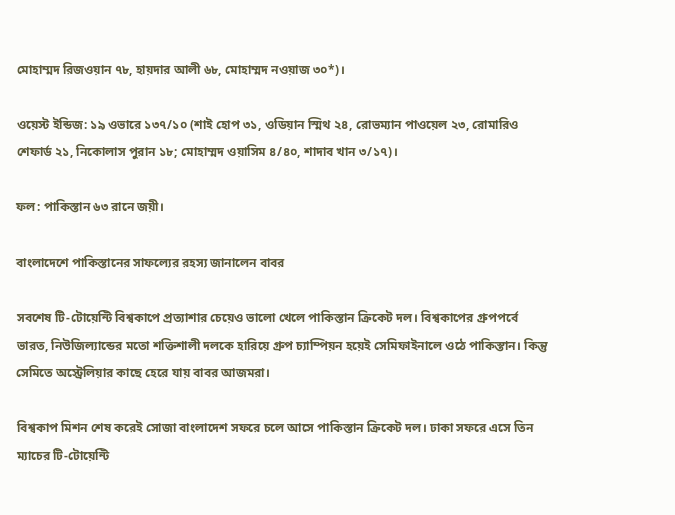মোহাম্মদ রিজওয়ান ৭৮, হায়দার আলী ৬৮, মোহাম্মদ নওয়াজ ৩০*)।

ওয়েস্ট ইন্ডিজ: ১৯ ওভারে ১৩৭/১০ (শাই হোপ ৩১, ওডিয়ান স্মিথ ২৪, রোভম্যান পাওয়েল ২৩, রোমারিও শেফার্ড ২১, নিকোলাস পুরান ১৮; মোহাম্মদ ওয়াসিম ৪/৪০, শাদাব খান ৩/১৭)।

ফল: পাকিস্তান ৬৩ রানে জয়ী।

বাংলাদেশে পাকিস্তানের সাফল্যের রহস্য জানালেন বাবর

সবশেষ টি-টোয়েন্টি বিশ্বকাপে প্রত্যাশার চেয়েও ভালো খেলে পাকিস্তান ক্রিকেট দল। বিশ্বকাপের গ্রুপপর্বে ভারত, নিউজিল্যান্ডের মতো শক্তিশালী দলকে হারিয়ে গ্রুপ চ্যাম্পিয়ন হয়েই সেমিফাইনালে ওঠে পাকিস্তান। কিন্তু সেমিতে অস্ট্রেলিয়ার কাছে হেরে যায় বাবর আজমরা।

বিশ্বকাপ মিশন শেষ করেই সোজা বাংলাদেশ সফরে চলে আসে পাকিস্তান ক্রিকেট দল। ঢাকা সফরে এসে তিন ম্যাচের টি-টোয়েন্টি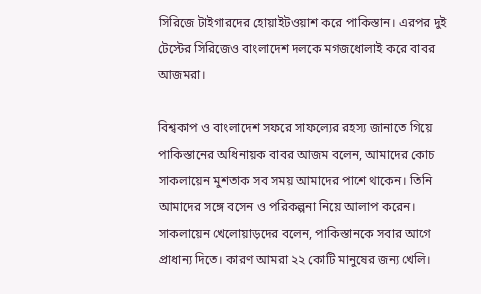সিরিজে টাইগারদের হোয়াইটওয়াশ করে পাকিস্তান। এরপর দুই টেস্টের সিরিজেও বাংলাদেশ দলকে মগজধোলাই করে বাবর আজমরা।

বিশ্বকাপ ও বাংলাদেশ সফরে সাফল্যের রহস্য জানাতে গিয়ে পাকিস্তানের অধিনায়ক বাবর আজম বলেন, আমাদের কোচ সাকলায়েন মুশতাক সব সময় আমাদের পাশে থাকেন। তিনি আমাদের সঙ্গে বসেন ও পরিকল্পনা নিয়ে আলাপ করেন। সাকলায়েন খেলোয়াড়দের বলেন, পাকিস্তানকে সবার আগে প্রাধান্য দিতে। কারণ আমরা ২২ কোটি মানুষের জন্য খেলি।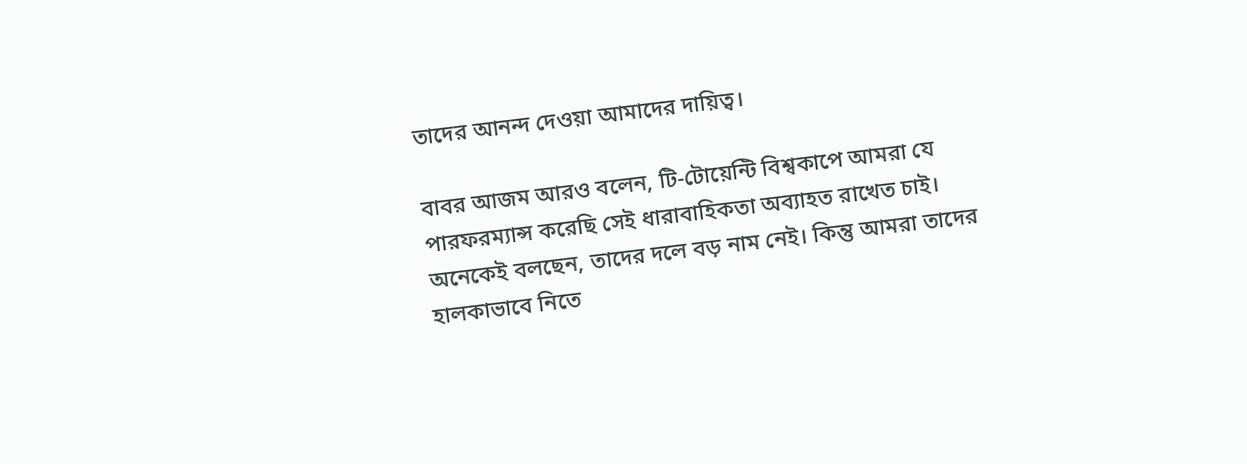তাদের আনন্দ দেওয়া আমাদের দায়িত্ব।

বাবর আজম আরও বলেন, টি-টোয়েন্টি বিশ্বকাপে আমরা যে পারফরম্যান্স করেছি সেই ধারাবাহিকতা অব্যাহত রাখেত চাই। অনেকেই বলছেন, তাদের দলে বড় নাম নেই। কিন্তু আমরা তাদের হালকাভাবে নিতে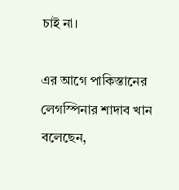চাই না।

এর আগে পাকিস্তানের লেগস্পিনার শাদাব খান বলেছেন,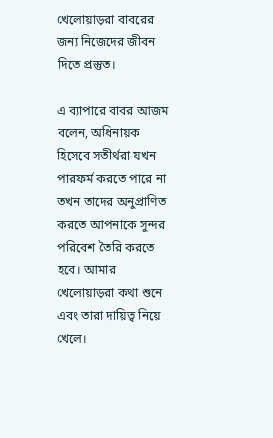খেলোয়াড়রা বাবরের জন্য নিজেদের জীবন দিতে প্রস্তুত।

এ ব্যাপারে বাবর আজম বলেন, অধিনায়ক হিসেবে সতীর্থরা যখন পারফর্ম করতে পারে না তখন তাদের অনুপ্রাণিত করতে আপনাকে সুন্দর পরিবেশ তৈরি করতে হবে। আমার খেলোয়াড়রা কথা শুনে এবং তারা দায়িত্ব নিয়ে খেলে।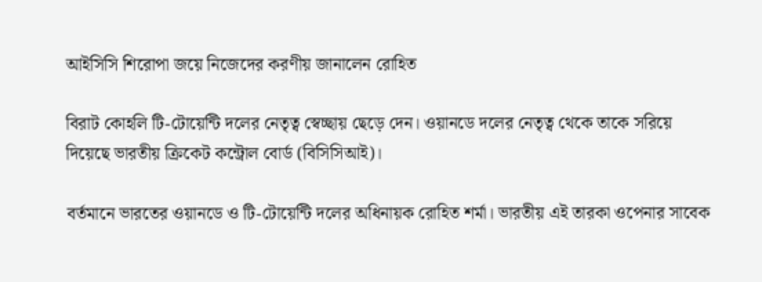আইসিসি শিরোপা জয়ে নিজেদের করণীয় জানালেন রোহিত

বিরাট কোহলি টি-টোয়েন্টি দলের নেতৃত্ব স্বেচ্ছায় ছেড়ে দেন। ওয়ানডে দলের নেতৃত্ব থেকে তাকে সরিয়ে দিয়েছে ভারতীয় ক্রিকেট কন্ট্রোল বোর্ড (বিসিসিআই)।

বর্তমানে ভারতের ওয়ানডে ও টি-টোয়েন্টি দলের অধিনায়ক রোহিত শর্মা। ভারতীয় এই তারকা ওপেনার সাবেক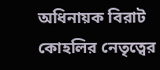অধিনায়ক বিরাট কোহলির নেতৃত্বের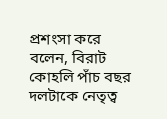প্রশংসা করে বলেন, বিরাট কোহলি পাঁচ বছর দলটাকে নেতৃত্ব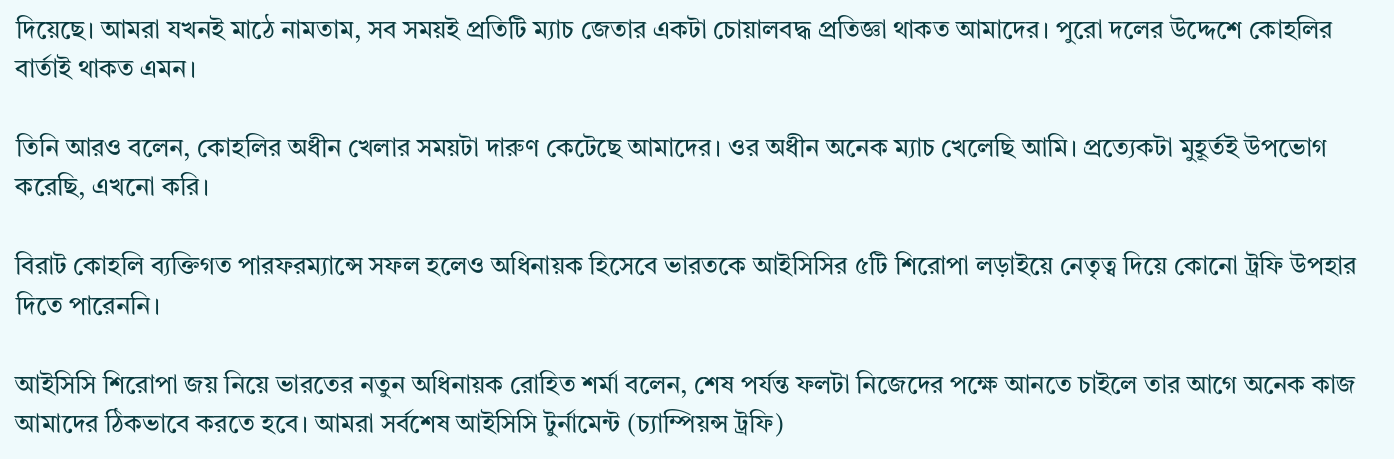দিয়েছে। আমরা যখনই মাঠে নামতাম, সব সময়ই প্রতিটি ম্যাচ জেতার একটা চোয়ালবদ্ধ প্রতিজ্ঞা থাকত আমাদের। পুরো দলের উদ্দেশে কোহলির বার্তাই থাকত এমন।

তিনি আরও বলেন, কোহলির অধীন খেলার সময়টা দারুণ কেটেছে আমাদের। ওর অধীন অনেক ম্যাচ খেলেছি আমি। প্রত্যেকটা মুহূর্তই উপভোগ করেছি, এখনো করি।

বিরাট কোহলি ব্যক্তিগত পারফরম্যান্সে সফল হলেও অধিনায়ক হিসেবে ভারতকে আইসিসির ৫টি শিরোপা লড়াইয়ে নেতৃত্ব দিয়ে কোনো ট্রফি উপহার দিতে পারেননি।

আইসিসি শিরোপা জয় নিয়ে ভারতের নতুন অধিনায়ক রোহিত শর্মা বলেন, শেষ পর্যন্ত ফলটা নিজেদের পক্ষে আনতে চাইলে তার আগে অনেক কাজ আমাদের ঠিকভাবে করতে হবে। আমরা সর্বশেষ আইসিসি টুর্নামেন্ট (চ্যাম্পিয়ন্স ট্রফি)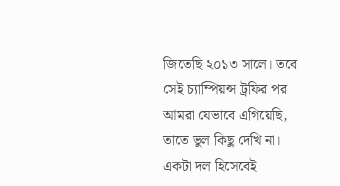জিতেছি ২০১৩ সালে। তবে সেই চ্যাম্পিয়ন্স ট্রফির পর আমরা যেভাবে এগিয়েছি, তাতে ভুল কিছু দেখি না। একটা দল হিসেবেই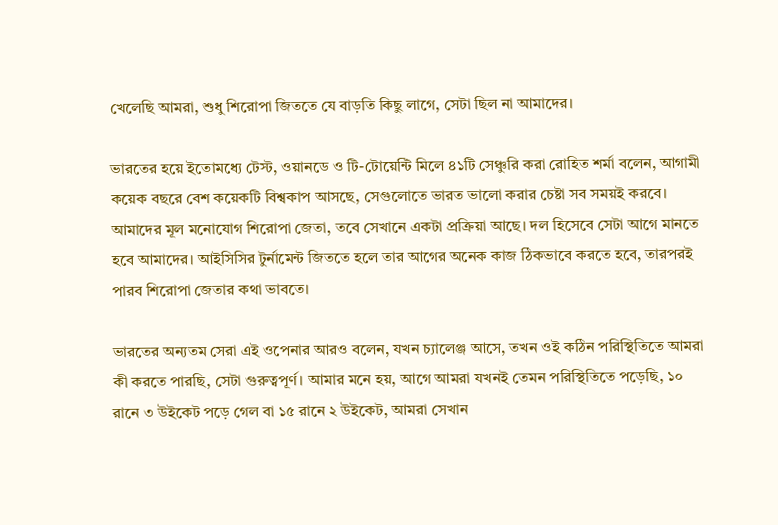খেলেছি আমরা, শুধু শিরোপা জিততে যে বাড়তি কিছু লাগে, সেটা ছিল না আমাদের।

ভারতের হয়ে ইতোমধ্যে টেস্ট, ওয়ানডে ও টি-টোয়েন্টি মিলে ৪১টি সেঞ্চুরি করা রোহিত শর্মা বলেন, আগামী কয়েক বছরে বেশ কয়েকটি বিশ্বকাপ আসছে, সেগুলোতে ভারত ভালো করার চেষ্টা সব সময়ই করবে। আমাদের মূল মনোযোগ শিরোপা জেতা, তবে সেখানে একটা প্রক্রিয়া আছে। দল হিসেবে সেটা আগে মানতে হবে আমাদের। আইসিসির টুর্নামেন্ট জিততে হলে তার আগের অনেক কাজ ঠিকভাবে করতে হবে, তারপরই পারব শিরোপা জেতার কথা ভাবতে।

ভারতের অন্যতম সেরা এই ওপেনার আরও বলেন, যখন চ্যালেঞ্জ আসে, তখন ওই কঠিন পরিস্থিতিতে আমরা কী করতে পারছি, সেটা গুরুত্বপূর্ণ। আমার মনে হয়, আগে আমরা যখনই তেমন পরিস্থিতিতে পড়েছি, ১০ রানে ৩ উইকেট পড়ে গেল বা ১৫ রানে ২ উইকেট, আমরা সেখান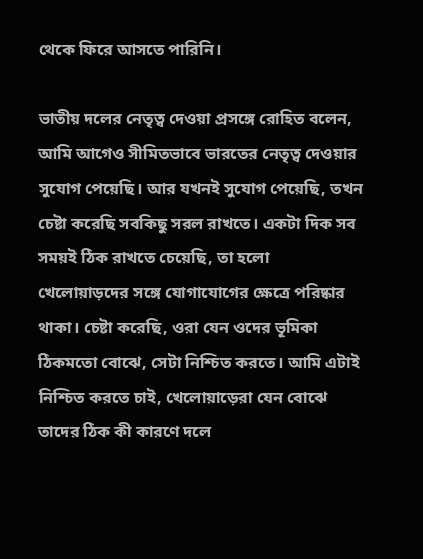থেকে ফিরে আসতে পারিনি।

ভাতীয় দলের নেতৃত্ব দেওয়া প্রসঙ্গে রোহিত বলেন, আমি আগেও সীমিতভাবে ভারতের নেতৃত্ব দেওয়ার সুযোগ পেয়েছি। আর যখনই সুযোগ পেয়েছি, তখন চেষ্টা করেছি সবকিছু সরল রাখতে। একটা দিক সব সময়ই ঠিক রাখতে চেয়েছি, তা হলো খেলোয়াড়দের সঙ্গে যোগাযোগের ক্ষেত্রে পরিষ্কার থাকা। চেষ্টা করেছি, ওরা যেন ওদের ভূমিকা ঠিকমতো বোঝে, সেটা নিশ্চিত করতে। আমি এটাই নিশ্চিত করতে চাই, খেলোয়াড়েরা যেন বোঝে তাদের ঠিক কী কারণে দলে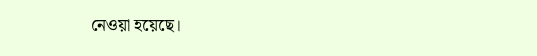নেওয়া হয়েছে।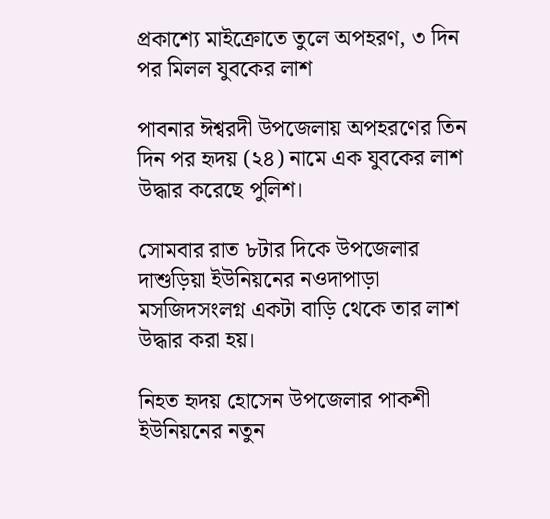প্রকাশ্যে মাইক্রোতে তুলে অপহরণ, ৩ দিন পর মিলল যুবকের লাশ

পাবনার ঈশ্বরদী উপজেলায় অপহরণের তিন দিন পর হৃদয় (২৪) নামে এক যুবকের লাশ উদ্ধার করেছে পুলিশ।

সোমবার রাত ৮টার দিকে উপজেলার দাশুড়িয়া ইউনিয়নের নওদাপাড়া মসজিদসংলগ্ন একটা বাড়ি থেকে তার লাশ উদ্ধার করা হয়।

নিহত হৃদয় হোসেন উপজেলার পাকশী ইউনিয়নের নতুন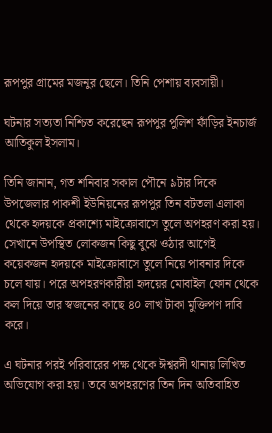রূপপুর গ্রামের মজনুর ছেলে। তিনি পেশায় ব্যবসায়ী।

ঘটনার সত্যতা নিশ্চিত করেছেন রূপপুর পুলিশ ফাঁড়ির ইনচার্জ আতিকুল ইসলাম।

তিনি জানান, গত শনিবার সকাল পৌনে ৯টার দিকে উপজেলার পাকশী ইউনিয়নের রূপপুর তিন বটতলা এলাকা থেকে হৃদয়কে প্রকাশ্যে মাইক্রোবাসে তুলে অপহরণ করা হয়। সেখানে উপস্থিত লোকজন কিছু বুঝে ওঠার আগেই কয়েকজন হৃদয়কে মাইক্রোবাসে তুলে নিয়ে পাবনার দিকে চলে যায়। পরে অপহরণকারীরা হৃদয়ের মোবাইল ফোন থেকে কল দিয়ে তার স্বজনের কাছে ৪০ লাখ টাকা মুক্তিপণ দাবি করে।

এ ঘটনার পরই পরিবারের পক্ষ থেকে ঈশ্বরদী থানায় লিখিত অভিযোগ করা হয়। তবে অপহরণের তিন দিন অতিবাহিত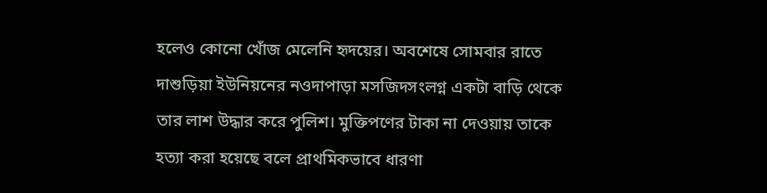হলেও কোনো খোঁজ মেলেনি হৃদয়ের। অবশেষে সোমবার রাতে দাশুড়িয়া ইউনিয়নের নওদাপাড়া মসজিদসংলগ্ন একটা বাড়ি থেকে তার লাশ উদ্ধার করে পুলিশ। মুক্তিপণের টাকা না দেওয়ায় তাকে হত্যা করা হয়েছে বলে প্রাথমিকভাবে ধারণা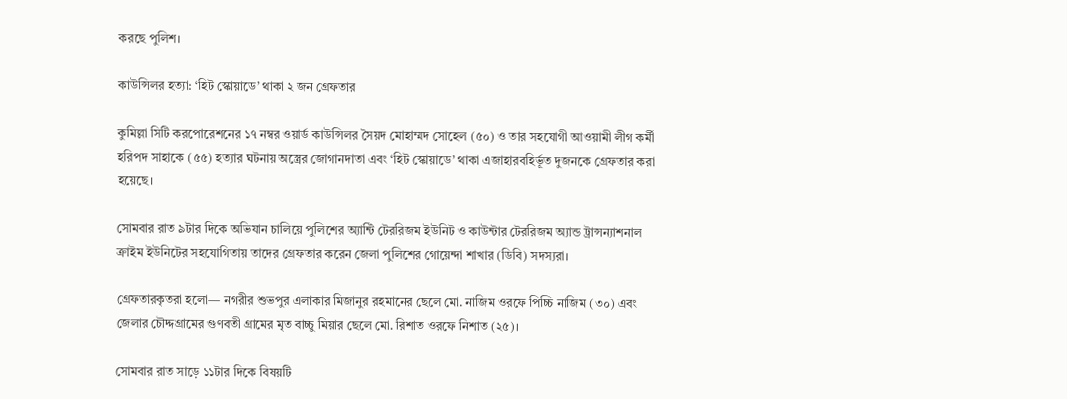করছে পুলিশ।

কাউন্সিলর হত্যা: ‘হিট স্কোয়াডে’ থাকা ২ জন গ্রেফতার

কুমিল্লা সিটি করপোরেশনের ১৭ নম্বর ওয়ার্ড কাউন্সিলর সৈয়দ মোহাম্মদ সোহেল (৫০) ও তার সহযোগী আওয়ামী লীগ কর্মী হরিপদ সাহাকে (৫৫) হত্যার ঘটনায় অস্ত্রের জোগানদাতা এবং ‘হিট স্কোয়াডে’ থাকা এজাহারবহির্ভূত দুজনকে গ্রেফতার করা হয়েছে।

সোমবার রাত ৯টার দিকে অভিযান চালিয়ে পুলিশের অ্যান্টি টেররিজম ইউনিট ও কাউন্টার টেররিজম অ্যান্ড ট্রান্সন্যাশনাল ক্রাইম ইউনিটের সহযোগিতায় তাদের গ্রেফতার করেন জেলা পুলিশের গোয়েন্দা শাখার (ডিবি) সদস্যরা।

গ্রেফতারকৃতরা হলো— নগরীর শুভপুর এলাকার মিজানুর রহমানের ছেলে মো. নাজিম ওরফে পিচ্চি নাজিম (৩০) এবং জেলার চৌদ্দগ্রামের গুণবতী গ্রামের মৃত বাচ্চু মিয়ার ছেলে মো. রিশাত ওরফে নিশাত (২৫)।

সোমবার রাত সাড়ে ১১টার দিকে বিষয়টি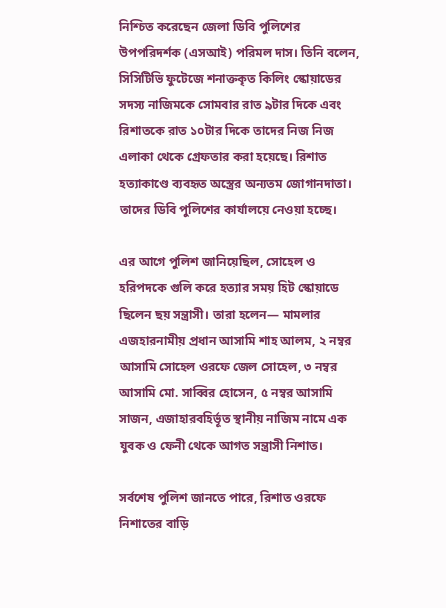নিশ্চিত করেছেন জেলা ডিবি পুলিশের উপপরিদর্শক (এসআই) পরিমল দাস। তিনি বলেন, সিসিটিভি ফুটেজে শনাক্তকৃত কিলিং স্কোয়াডের সদস্য নাজিমকে সোমবার রাত ৯টার দিকে এবং রিশাতকে রাত ১০টার দিকে তাদের নিজ নিজ এলাকা থেকে গ্রেফতার করা হয়েছে। রিশাত হত্যাকাণ্ডে ব্যবহৃত অস্ত্রের অন্যতম জোগানদাতা। তাদের ডিবি পুলিশের কার্যালয়ে নেওয়া হচ্ছে।

এর আগে পুলিশ জানিয়েছিল, সোহেল ও হরিপদকে গুলি করে হত্যার সময় হিট স্কোয়াডে ছিলেন ছয় সন্ত্রাসী। তারা হলেন— মামলার এজহারনামীয় প্রধান আসামি শাহ আলম, ২ নম্বর আসামি সোহেল ওরফে জেল সোহেল, ৩ নম্বর আসামি মো. সাব্বির হোসেন, ৫ নম্বর আসামি সাজন, এজাহারবহির্ভূত স্থানীয় নাজিম নামে এক যুবক ও ফেনী থেকে আগত সন্ত্রাসী নিশাত।

সর্বশেষ পুলিশ জানতে পারে, রিশাত ওরফে নিশাতের বাড়ি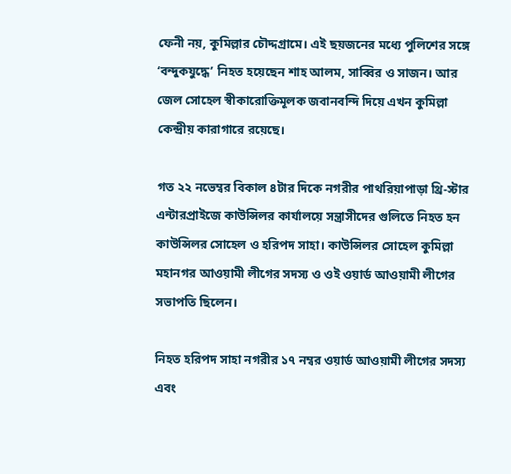ফেনী নয়, কুমিল্লার চৌদ্দগ্রামে। এই ছয়জনের মধ্যে পুলিশের সঙ্গে ‘বন্দুকযুদ্ধে’ নিহত হয়েছেন শাহ আলম, সাব্বির ও সাজন। আর জেল সোহেল স্বীকারোক্তিমূলক জবানবন্দি দিয়ে এখন কুমিল্লা কেন্দ্রীয় কারাগারে রয়েছে।

গত ২২ নভেম্বর বিকাল ৪টার দিকে নগরীর পাথরিয়াপাড়া থ্রি-স্টার এন্টারপ্রাইজে কাউন্সিলর কার্যালয়ে সন্ত্রাসীদের গুলিতে নিহত হন কাউন্সিলর সোহেল ও হরিপদ সাহা। কাউন্সিলর সোহেল কুমিল্লা মহানগর আওয়ামী লীগের সদস্য ও ওই ওয়ার্ড আওয়ামী লীগের সভাপতি ছিলেন।

নিহত হরিপদ সাহা নগরীর ১৭ নম্বর ওয়ার্ড আওয়ামী লীগের সদস্য এবং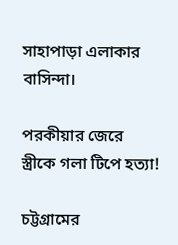সাহাপাড়া এলাকার বাসিন্দা।

পরকীয়ার জেরে স্ত্রীকে গলা টিপে হত্যা!

চট্টগ্রামের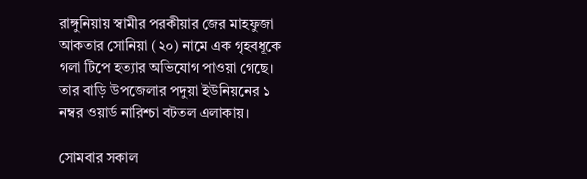রাঙ্গুনিয়ায় স্বামীর পরকীয়ার জের মাহফুজা আকতার সোনিয়া (২০) নামে এক গৃহবধূকে গলা টিপে হত্যার অভিযোগ পাওয়া গেছে। তার বাড়ি উপজেলার পদুয়া ইউনিয়নের ১ নম্বর ওয়ার্ড নারিশ্চা বটতল এলাকায়।

সোমবার সকাল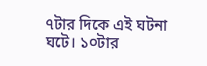৭টার দিকে এই ঘটনা ঘটে। ১০টার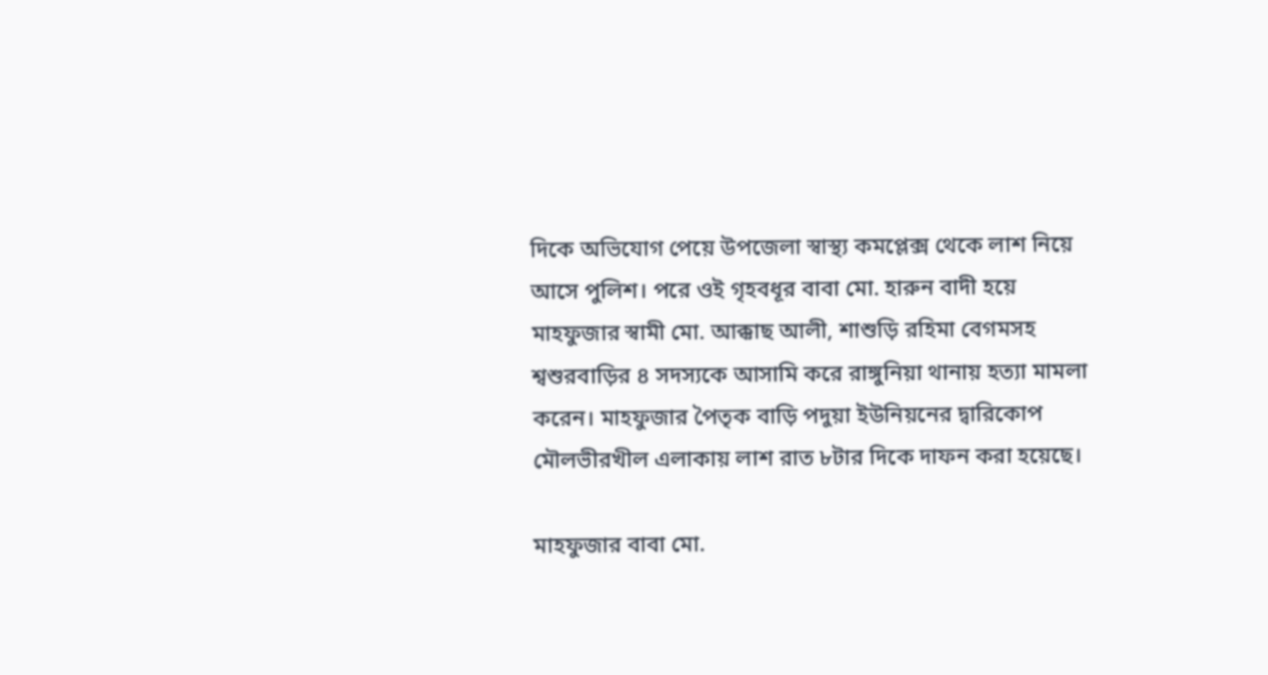দিকে অভিযোগ পেয়ে উপজেলা স্বাস্থ্য কমপ্লেক্স থেকে লাশ নিয়ে আসে পুলিশ। পরে ওই গৃহবধূর বাবা মো. হারুন বাদী হয়ে মাহফুজার স্বামী মো. আক্কাছ আলী, শাশুড়ি রহিমা বেগমসহ শ্বশুরবাড়ির ৪ সদস্যকে আসামি করে রাঙ্গুনিয়া থানায় হত্যা মামলা করেন। মাহফুজার পৈতৃক বাড়ি পদুয়া ইউনিয়নের দ্বারিকোপ মৌলভীরখীল এলাকায় লাশ রাত ৮টার দিকে দাফন করা হয়েছে।

মাহফুজার বাবা মো.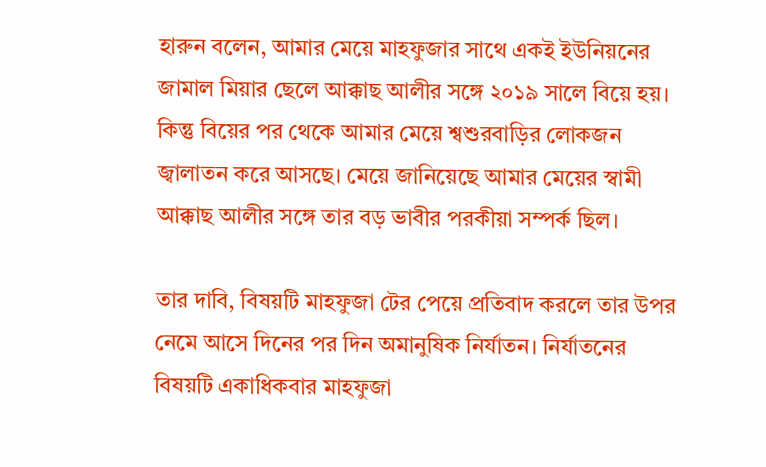হারুন বলেন, আমার মেয়ে মাহফুজার সাথে একই ইউনিয়নের জামাল মিয়ার ছেলে আক্কাছ আলীর সঙ্গে ২০১৯ সালে বিয়ে হয়। কিন্তু বিয়ের পর থেকে আমার মেয়ে শ্বশুরবাড়ির লোকজন জ্বালাতন করে আসছে। মেয়ে জানিয়েছে আমার মেয়ের স্বামী আক্কাছ আলীর সঙ্গে তার বড় ভাবীর পরকীয়া সম্পর্ক ছিল।

তার দাবি, বিষয়টি মাহফুজা টের পেয়ে প্রতিবাদ করলে তার উপর নেমে আসে দিনের পর দিন অমানুষিক নির্যাতন। নির্যাতনের বিষয়টি একাধিকবার মাহফুজা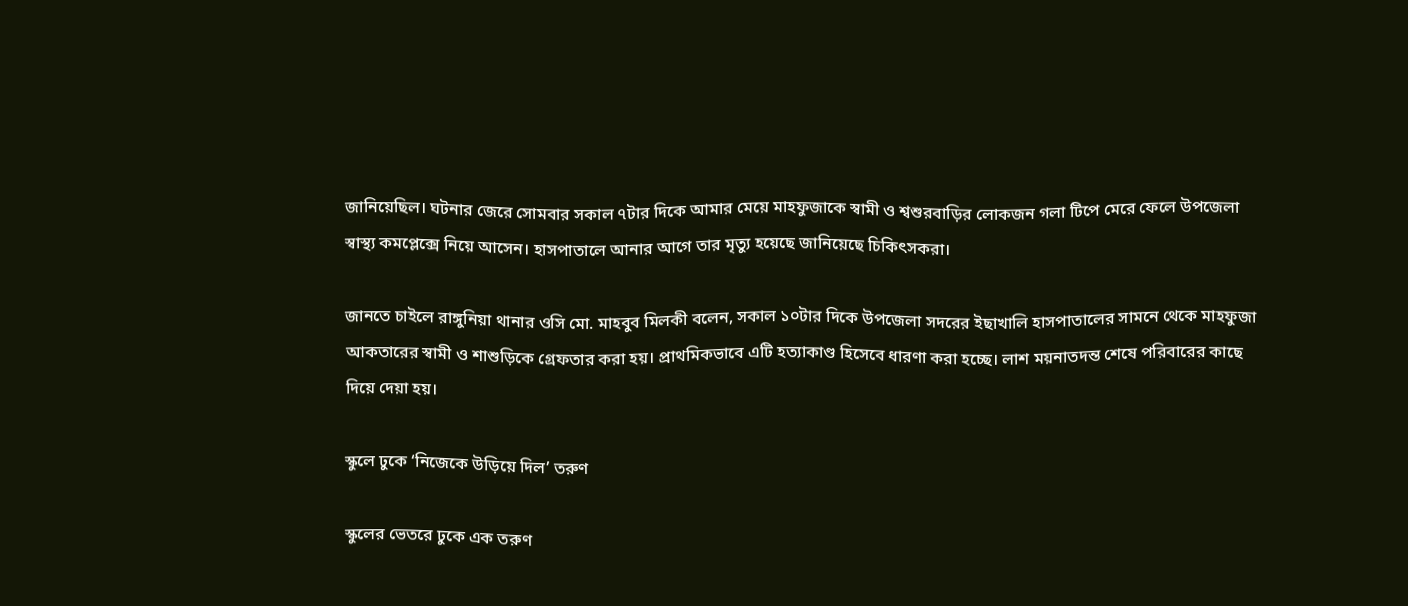জানিয়েছিল। ঘটনার জেরে সোমবার সকাল ৭টার দিকে আমার মেয়ে মাহফুজাকে স্বামী ও শ্বশুরবাড়ির লোকজন গলা টিপে মেরে ফেলে উপজেলা স্বাস্থ্য কমপ্লেক্সে নিয়ে আসেন। হাসপাতালে আনার আগে তার মৃত্যু হয়েছে জানিয়েছে চিকিৎসকরা।

জানতে চাইলে রাঙ্গুনিয়া থানার ওসি মো. মাহবুব মিলকী বলেন, সকাল ১০টার দিকে উপজেলা সদরের ইছাখালি হাসপাতালের সামনে থেকে মাহফুজা আকতারের স্বামী ও শাশুড়িকে গ্রেফতার করা হয়। প্রাথমিকভাবে এটি হত্যাকাণ্ড হিসেবে ধারণা করা হচ্ছে। লাশ ময়নাতদন্ত শেষে পরিবারের কাছে দিয়ে দেয়া হয়।

স্কুলে ঢুকে ‘নিজেকে উড়িয়ে দিল’ তরুণ

স্কুলের ভেতরে ঢুকে এক তরুণ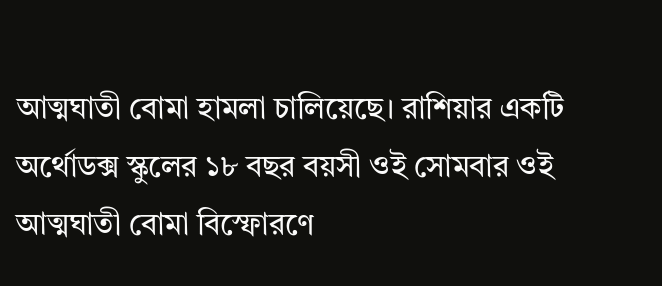আত্মঘাতী বোমা হামলা চালিয়েছে। রাশিয়ার একটি অর্থোডক্স স্কুলের ১৮ বছর বয়সী ওই সোমবার ওই আত্মঘাতী বোমা বিস্ফোরণে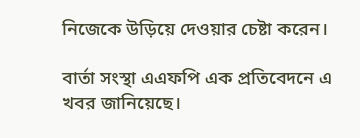নিজেকে উড়িয়ে দেওয়ার চেষ্টা করেন।

বার্তা সংস্থা এএফপি এক প্রতিবেদনে এ খবর জানিয়েছে।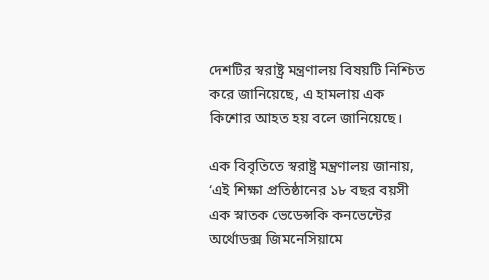দেশটির স্বরাষ্ট্র মন্ত্রণালয় বিষয়টি নিশ্চিত করে জানিয়েছে, এ হামলায় এক কিশোর আহত হয় বলে জানিয়েছে।

এক বিবৃতিতে স্বরাষ্ট্র মন্ত্রণালয় জানায়, ‘এই শিক্ষা প্রতিষ্ঠানের ১৮ বছর বয়সী এক স্নাতক ভেডেন্সকি কনভেন্টের অর্থোডক্স জিমনেসিয়ামে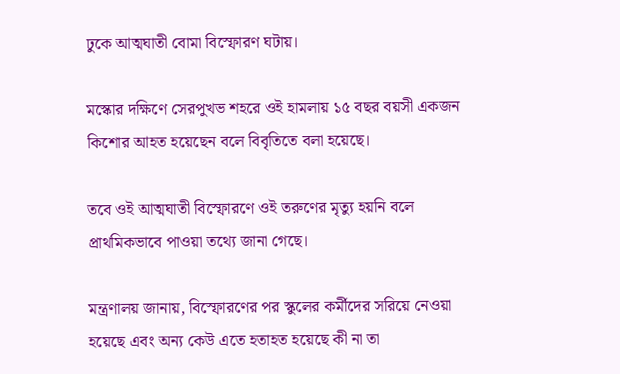ঢুকে আত্মঘাতী বোমা বিস্ফোরণ ঘটায়।

মস্কোর দক্ষিণে সেরপুখভ শহরে ওই হামলায় ১৫ বছর বয়সী একজন কিশোর আহত হয়েছেন বলে বিবৃতিতে বলা হয়েছে।

তবে ওই আত্মঘাতী বিস্ফোরণে ওই তরুণের মৃত্যু হয়নি বলে প্রাথমিকভাবে পাওয়া তথ্যে জানা গেছে।

মন্ত্রণালয় জানায়, বিস্ফোরণের পর স্কুলের কর্মীদের সরিয়ে নেওয়া হয়েছে এবং অন্য কেউ এতে হতাহত হয়েছে কী না তা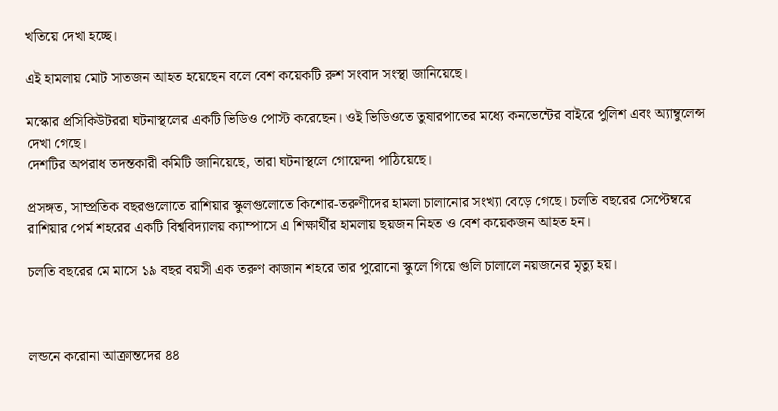খতিয়ে দেখা হচ্ছে।

এই হামলায় মোট সাতজন আহত হয়েছেন বলে বেশ কয়েকটি রুশ সংবাদ সংস্থা জানিয়েছে।

মস্কোর প্রসিকিউটররা ঘটনাস্থলের একটি ভিডিও পোস্ট করেছেন। ওই ভিডিওতে তুষারপাতের মধ্যে কনভেন্টের বাইরে পুলিশ এবং অ্যাম্বুলেন্স দেখা গেছে।
দেশটির অপরাধ তদন্তকারী কমিটি জানিয়েছে, তারা ঘটনাস্থলে গোয়েন্দা পাঠিয়েছে।

প্রসঙ্গত, সাম্প্রতিক বছরগুলোতে রাশিয়ার স্কুলগুলোতে কিশোর-তরুণীদের হামলা চালানোর সংখ্যা বেড়ে গেছে। চলতি বছরের সেপ্টেম্বরে রাশিয়ার পের্ম শহরের একটি বিশ্ববিদ্যালয় ক্যাম্পাসে এ শিক্ষার্থীর হামলায় ছয়জন নিহত ও বেশ কয়েকজন আহত হন।

চলতি বছরের মে মাসে ১৯ বছর বয়সী এক তরুণ কাজান শহরে তার পুরোনো স্কুলে গিয়ে গুলি চালালে নয়জনের মৃত্যু হয়।



লন্ডনে করোনা আক্রান্তদের ৪৪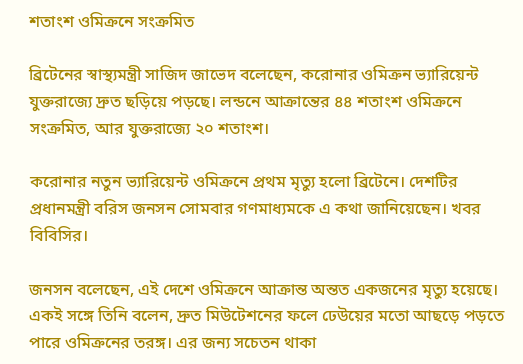শতাংশ ওমিক্রনে সংক্রমিত

ব্রিটেনের স্বাস্থ্যমন্ত্রী সাজিদ জাভেদ বলেছেন, করোনার ওমিক্রন ভ্যারিয়েন্ট যুক্তরাজ্যে দ্রুত ছড়িয়ে পড়ছে। লন্ডনে আক্রান্তের ৪৪ শতাংশ ওমিক্রনে সংক্রমিত, আর যুক্তরাজ্যে ২০ শতাংশ।

করোনার নতুন ভ্যারিয়েন্ট ওমিক্রনে প্রথম মৃত্যু হলো ব্রিটেনে। দেশটির প্রধানমন্ত্রী বরিস জনসন সোমবার গণমাধ্যমকে এ কথা জানিয়েছেন। খবর বিবিসির।

জনসন বলেছেন, এই দেশে ওমিক্রনে আক্রান্ত অন্তত একজনের মৃত্যু হয়েছে। একই সঙ্গে তিনি বলেন, দ্রুত মিউটেশনের ফলে ঢেউয়ের মতো আছড়ে পড়তে পারে ওমিক্রনের তরঙ্গ। এর জন্য সচেতন থাকা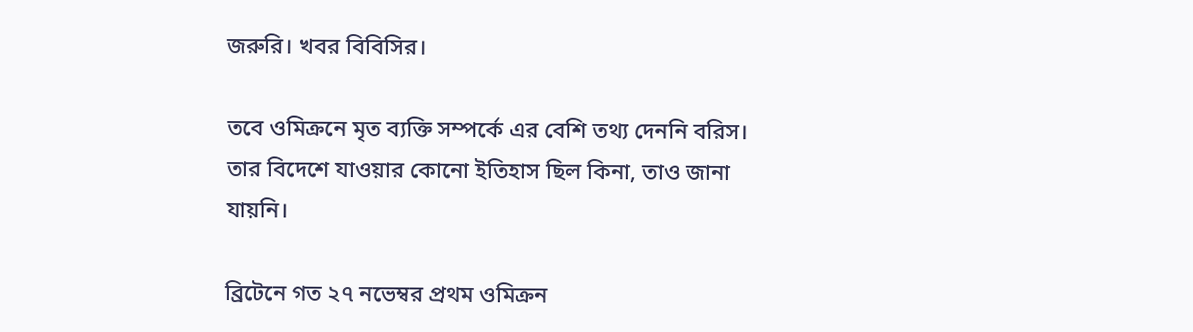জরুরি। খবর বিবিসির।

তবে ওমিক্রনে মৃত ব্যক্তি সম্পর্কে এর বেশি তথ্য দেননি বরিস। তার বিদেশে যাওয়ার কোনো ইতিহাস ছিল কিনা, তাও জানা যায়নি।

ব্রিটেনে গত ২৭ নভেম্বর প্রথম ওমিক্রন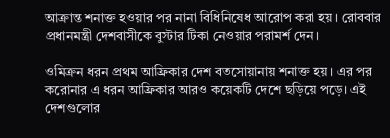আক্রান্ত শনাক্ত হওয়ার পর নানা বিধিনিষেধ আরোপ করা হয়। রোববার প্রধানমন্ত্রী দেশবাসীকে বুস্টার টিকা নেওয়ার পরামর্শ দেন।

ওমিক্রন ধরন প্রথম আফ্রিকার দেশ বতসোয়ানায় শনাক্ত হয়। এর পর করোনার এ ধরন আফ্রিকার আরও কয়েকটি দেশে ছড়িয়ে পড়ে। এই দেশগুলোর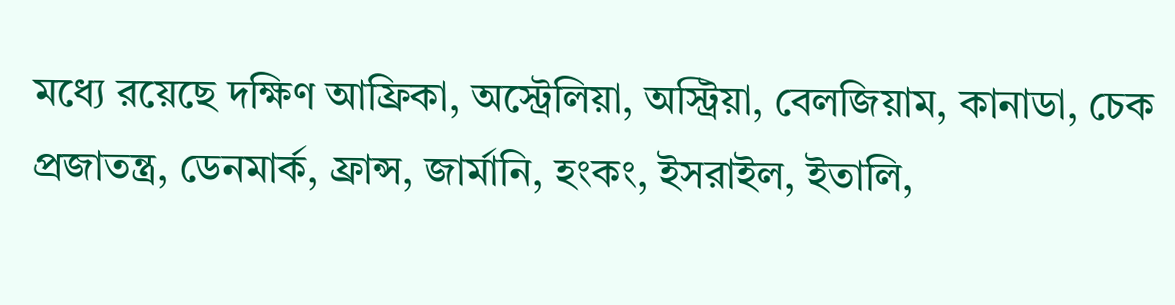মধ্যে রয়েছে দক্ষিণ আফ্রিকা, অস্ট্রেলিয়া, অস্ট্রিয়া, বেলজিয়াম, কানাডা, চেক প্রজাতন্ত্র, ডেনমার্ক, ফ্রান্স, জার্মানি, হংকং, ইসরাইল, ইতালি,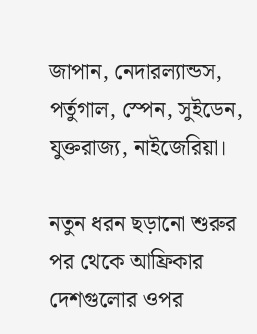জাপান, নেদারল্যান্ডস, পর্তুগাল, স্পেন, সুইডেন, যুক্তরাজ্য, নাইজেরিয়া।

নতুন ধরন ছড়ানো শুরুর পর থেকে আফ্রিকার দেশগুলোর ওপর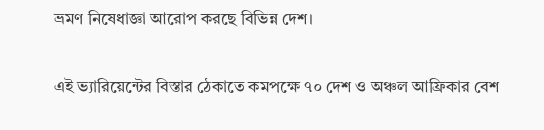ভ্রমণ নিষেধাজ্ঞা আরোপ করছে বিভিন্ন দেশ।

এই ভ্যারিয়েন্টের বিস্তার ঠেকাতে কমপক্ষে ৭০ দেশ ও অঞ্চল আফ্রিকার বেশ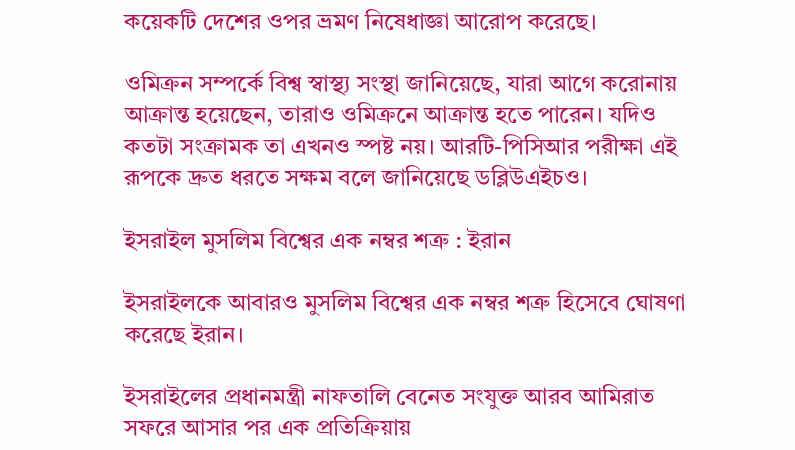কয়েকটি দেশের ওপর ভ্রমণ নিষেধাজ্ঞা আরোপ করেছে।

ওমিক্রন সম্পর্কে বিশ্ব স্বাস্থ্য সংস্থা জানিয়েছে, যারা আগে করোনায় আক্রান্ত হয়েছেন, তারাও ওমিক্রনে আক্রান্ত হতে পারেন। যদিও কতটা সংক্রামক তা এখনও স্পষ্ট নয়। আরটি-পিসিআর পরীক্ষা এই রূপকে দ্রুত ধরতে সক্ষম বলে জানিয়েছে ডব্লিউএইচও।

ইসরাইল মুসলিম বিশ্বের এক নম্বর শত্রু : ইরান

ইসরাইলকে আবারও মুসলিম বিশ্বের এক নম্বর শত্রু হিসেবে ঘোষণা করেছে ইরান।

ইসরাইলের প্রধানমন্ত্রী নাফতালি বেনেত সংযুক্ত আরব আমিরাত সফরে আসার পর এক প্রতিক্রিয়ায়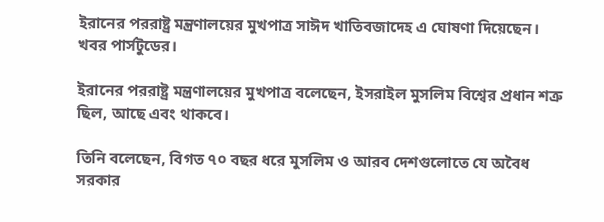ইরানের পররাষ্ট্র মন্ত্রণালয়ের মুখপাত্র সাঈদ খাতিবজাদেহ এ ঘোষণা দিয়েছেন। খবর পার্সটুডের।

ইরানের পররাষ্ট্র মন্ত্রণালয়ের মুখপাত্র বলেছেন, ইসরাইল মুসলিম বিশ্বের প্রধান শত্রু ছিল, আছে এবং থাকবে।

তিনি বলেছেন, বিগত ৭০ বছর ধরে মুসলিম ও আরব দেশগুলোতে যে অবৈধ সরকার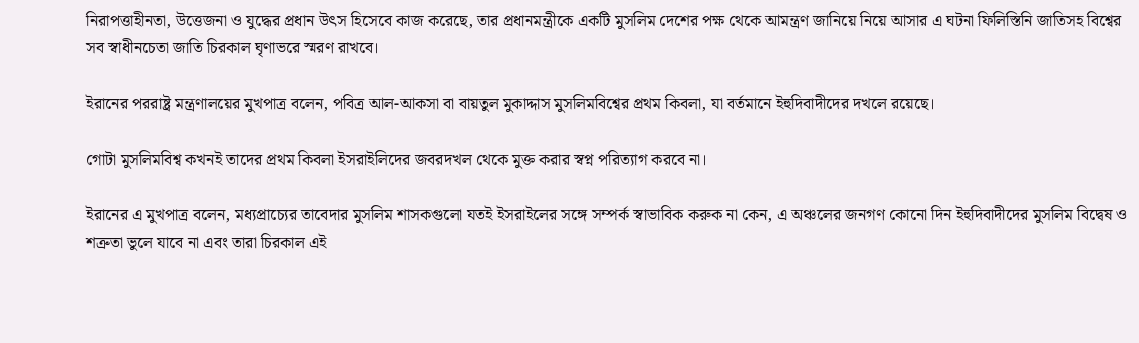নিরাপত্তাহীনতা, উত্তেজনা ও যুদ্ধের প্রধান উৎস হিসেবে কাজ করেছে, তার প্রধানমন্ত্রীকে একটি মুসলিম দেশের পক্ষ থেকে আমন্ত্রণ জানিয়ে নিয়ে আসার এ ঘটনা ফিলিস্তিনি জাতিসহ বিশ্বের সব স্বাধীনচেতা জাতি চিরকাল ঘৃণাভরে স্মরণ রাখবে।

ইরানের পররাষ্ট্র মন্ত্রণালয়ের মুখপাত্র বলেন, পবিত্র আল-আকসা বা বায়তুল মুকাদ্দাস মুসলিমবিশ্বের প্রথম কিবলা, যা বর্তমানে ইহুদিবাদীদের দখলে রয়েছে।

গোটা মুসলিমবিশ্ব কখনই তাদের প্রথম কিবলা ইসরাইলিদের জবরদখল থেকে মুক্ত করার স্বপ্ন পরিত্যাগ করবে না।

ইরানের এ মুখপাত্র বলেন, মধ্যপ্রাচ্যের তাবেদার মুসলিম শাসকগুলো যতই ইসরাইলের সঙ্গে সম্পর্ক স্বাভাবিক করুক না কেন, এ অঞ্চলের জনগণ কোনো দিন ইহুদিবাদীদের মুসলিম বিদ্বেষ ও শত্রুতা ভুলে যাবে না এবং তারা চিরকাল এই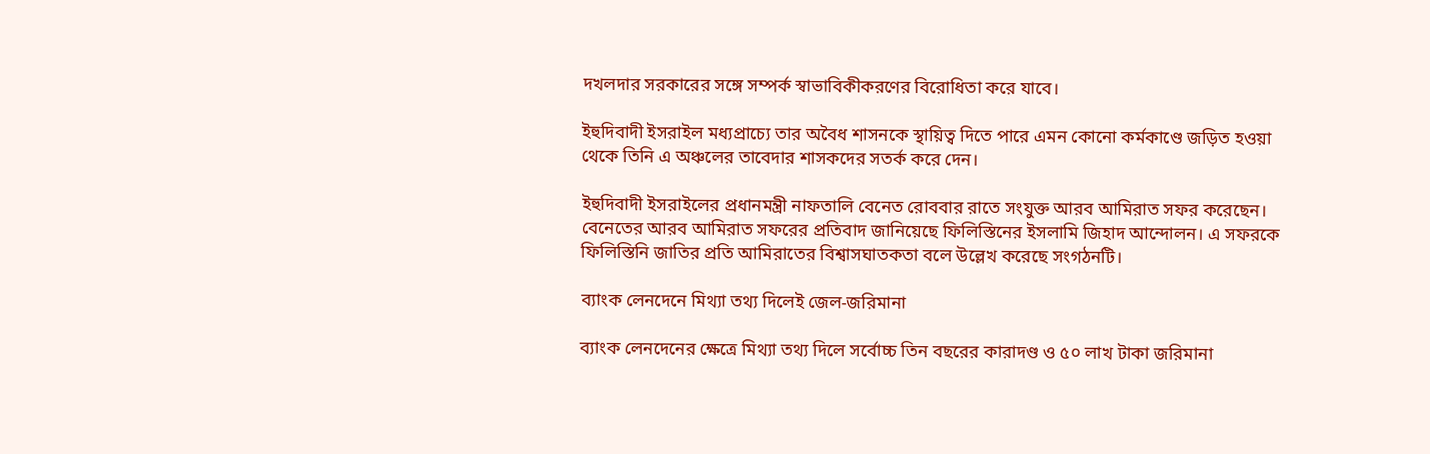দখলদার সরকারের সঙ্গে সম্পর্ক স্বাভাবিকীকরণের বিরোধিতা করে যাবে।

ইহুদিবাদী ইসরাইল মধ্যপ্রাচ্যে তার অবৈধ শাসনকে স্থায়িত্ব দিতে পারে এমন কোনো কর্মকাণ্ডে জড়িত হওয়া থেকে তিনি এ অঞ্চলের তাবেদার শাসকদের সতর্ক করে দেন।

ইহুদিবাদী ইসরাইলের প্রধানমন্ত্রী নাফতালি বেনেত রোববার রাতে সংযুক্ত আরব আমিরাত সফর করেছেন। বেনেতের আরব আমিরাত সফরের প্রতিবাদ জানিয়েছে ফিলিস্তিনের ইসলামি জিহাদ আন্দোলন। এ সফরকে ফিলিস্তিনি জাতির প্রতি আমিরাতের বিশ্বাসঘাতকতা বলে উল্লেখ করেছে সংগঠনটি।

ব্যাংক লেনদেনে মিথ্যা তথ্য দিলেই জেল-জরিমানা

ব্যাংক লেনদেনের ক্ষেত্রে মিথ্যা তথ্য দিলে সর্বোচ্চ তিন বছরের কারাদণ্ড ও ৫০ লাখ টাকা জরিমানা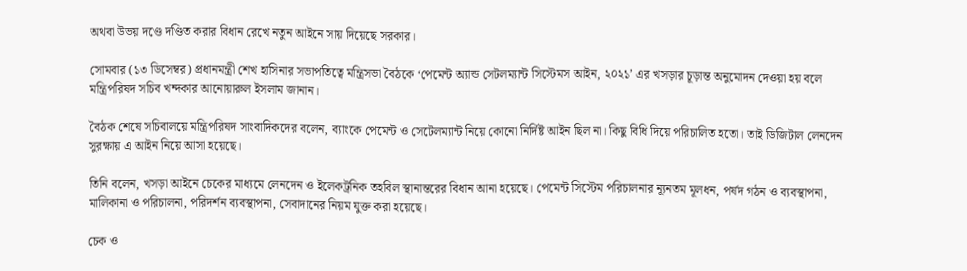অথবা উভয় দণ্ডে দণ্ডিত করার বিধান রেখে নতুন আইনে সায় দিয়েছে সরকার।

সোমবার (১৩ ডিসেম্বর) প্রধানমন্ত্রী শেখ হাসিনার সভাপতিত্বে মন্ত্রিসভা বৈঠকে ‘পেমেন্ট অ্যান্ড সেটলম্যান্ট সিস্টেমস আইন, ২০২১’ এর খসড়ার চূড়ান্ত অনুমোদন দেওয়া হয় বলে মন্ত্রিপরিষদ সচিব খন্দকার আনোয়ারুল ইসলাম জানান।

বৈঠক শেষে সচিবালয়ে মন্ত্রিপরিষদ সাংবাদিকদের বলেন, ব্যাংকে পেমেন্ট ও সেটেলম্যান্ট নিয়ে কোনো নির্দিষ্ট আইন ছিল না। কিছু বিধি দিয়ে পরিচালিত হতো। তাই ডিজিটাল লেনদেন সুরক্ষায় এ আইন নিয়ে আসা হয়েছে।

তিনি বলেন, খসড়া আইনে চেকের মাধ্যমে লেনদেন ও ইলেকট্রনিক তহবিল স্থানান্তরের বিধান আনা হয়েছে। পেমেন্ট সিস্টেম পরিচালনার ন্যূনতম মূলধন, পর্ষদ গঠন ও ব্যবস্থাপনা, মালিকানা ও পরিচালনা, পরিদর্শন ব্যবস্থাপনা, সেবাদানের নিয়ম যুক্ত করা হয়েছে।

চেক ও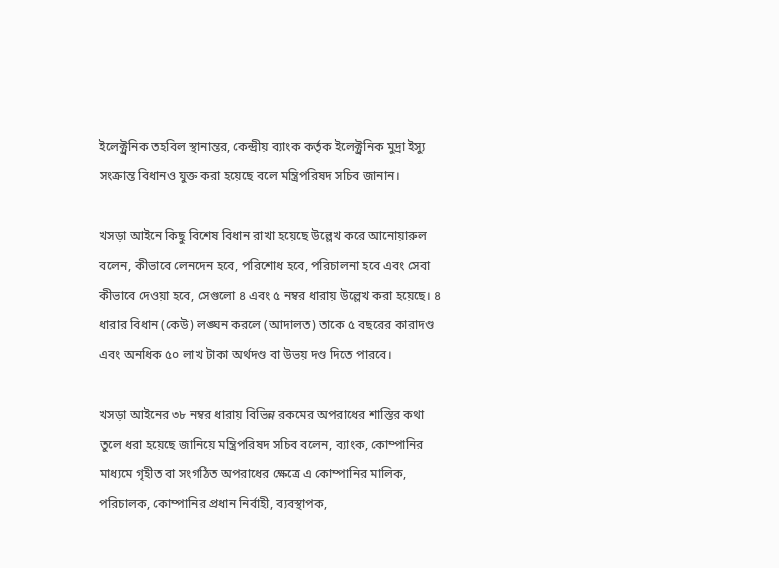ইলেক্ট্রনিক তহবিল স্থানান্তর, কেন্দ্রীয় ব্যাংক কর্তৃক ইলেক্ট্রনিক মুদ্রা ইস্যু সংক্রান্ত বিধানও যুক্ত করা হয়েছে বলে মন্ত্রিপরিষদ সচিব জানান।

খসড়া আইনে কিছু বিশেষ বিধান রাখা হয়েছে উল্লেখ করে আনোয়ারুল বলেন, কীভাবে লেনদেন হবে, পরিশোধ হবে, পরিচালনা হবে এবং সেবা কীভাবে দেওয়া হবে, সেগুলো ৪ এবং ৫ নম্বর ধারায় উল্লেখ করা হয়েছে। ৪ ধারার বিধান (কেউ) লঙ্ঘন করলে (আদালত) তাকে ৫ বছরের কারাদণ্ড এবং অনধিক ৫০ লাখ টাকা অর্থদণ্ড বা উভয় দণ্ড দিতে পারবে।

খসড়া আইনের ৩৮ নম্বর ধারায় বিভিন্ন রকমের অপরাধের শাস্তির কথা তুলে ধরা হয়েছে জানিয়ে মন্ত্রিপরিষদ সচিব বলেন, ব্যাংক, কোম্পানির মাধ্যমে গৃহীত বা সংগঠিত অপরাধের ক্ষেত্রে এ কোম্পানির মালিক, পরিচালক, কোম্পানির প্রধান নির্বাহী, ব্যবস্থাপক,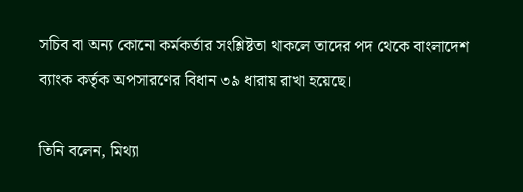সচিব বা অন্য কোনো কর্মকর্তার সংশ্লিষ্টতা থাকলে তাদের পদ থেকে বাংলাদেশ ব্যাংক কর্তৃক অপসারণের বিধান ৩৯ ধারায় রাখা হয়েছে।

তিনি বলেন, মিথ্যা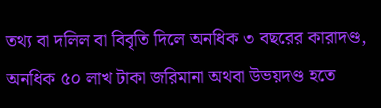তথ্য বা দলিল বা বিবৃতি দিলে অনধিক ৩ বছরের কারাদণ্ড, অনধিক ৫০ লাখ টাকা জরিমানা অথবা উভয়দণ্ড হতে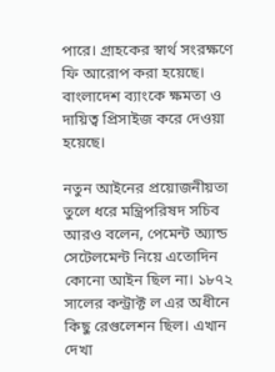পারে। গ্রাহকের স্বার্থ সংরক্ষণে ফি আরোপ করা হয়েছে। বাংলাদেশ ব্যাংকে ক্ষমতা ও দায়িত্ব প্রিসাইজ করে দেওয়া হয়েছে।

নতুন আইনের প্রয়োজনীয়তা তুলে ধরে মন্ত্রিপরিষদ সচিব আরও বলেন, পেমেন্ট অ্যান্ড সেটেলমেন্ট নিয়ে এতোদিন কোনো আইন ছিল না। ১৮৭২ সালের কন্ট্রাক্ট ল এর অধীনে কিছু রেগুলেশন ছিল। এখান দেখা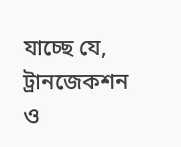যাচ্ছে যে, ট্রানজেকশন ও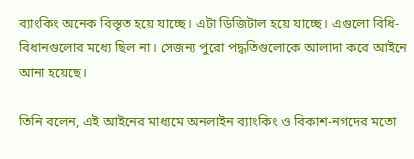ব্যাংকিং অনেক বিস্তৃত হয়ে যাচ্ছে। এটা ডিজিটাল হয়ে যাচ্ছে। এগুলো বিধি-বিধানগুলোর মধ্যে ছিল না। সেজন্য পুরো পদ্ধতিগুলোকে আলাদা করে আইনে আনা হয়েছে।

তিনি বলেন, এই আইনের মাধ্যমে অনলাইন ব্যাংকিং ও বিকাশ-নগদের মতো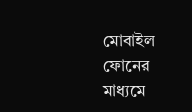মোবাইল ফোনের মাধ্যমে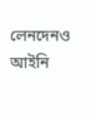লেনদেনও আইনি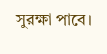সুরক্ষা পাবে।